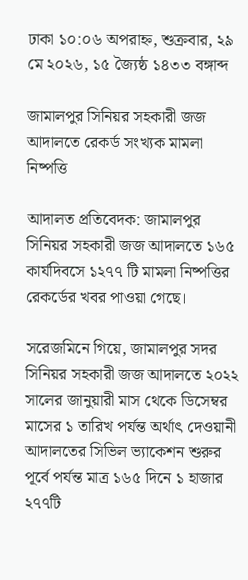ঢাকা ১০:০৬ অপরাহ্ন, শুক্রবার, ২৯ মে ২০২৬, ১৫ জ্যৈষ্ঠ ১৪৩৩ বঙ্গাব্দ

জামালপুর সিনিয়র সহকারী জজ আদালতে রেকর্ড সংখ্যক মামলা নিষ্পত্তি

আদালত প্রতিবেদক: জামালপুর সিনিয়র সহকারী জজ আদালতে ১৬৫ কার্যদিবসে ১২৭৭ টি মামলা নিষ্পত্তির রেকর্ডের খবর পাওয়া গেছে।

সরেজমিনে গিয়ে, জামালপুর সদর সিনিয়র সহকারী জজ আদালতে ২০২২ সালের জানুয়ারী মাস থেকে ডিসেম্বর মাসের ১ তারিখ পর্যন্ত অর্থাৎ দেওয়ানী আদালতের সিভিল ভ্যাকেশন শুরুর পূর্বে পর্যন্ত মাত্র ১৬৫ দিনে ১ হাজার ২৭৭টি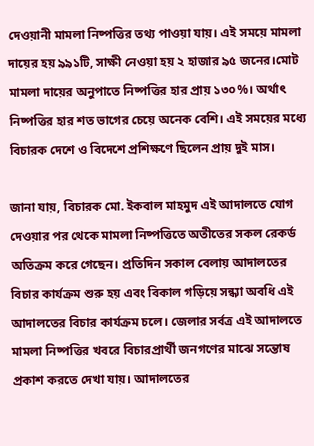দেওয়ানী মামলা নিষ্পত্তির তথ্য পাওয়া যায়। এই সময়ে মামলা দায়ের হয় ৯৯১টি, সাক্ষী নেওয়া হয় ২ হাজার ৯৫ জনের।মোট মামলা দায়ের অনুপাতে নিষ্পত্তির হার প্রায় ১৩০%। অর্থাৎ নিষ্পত্তির হার শত ভাগের চেয়ে অনেক বেশি। এই সময়ের মধ্যে বিচারক দেশে ও বিদেশে প্রশিক্ষণে ছিলেন প্রায় দুই মাস।

জানা যায়, বিচারক মো. ইকবাল মাহমুদ এই আদালতে যোগ দেওয়ার পর থেকে মামলা নিষ্পত্তিতে অতীতের সকল রেকর্ড অতিক্রম করে গেছেন। প্রতিদিন সকাল বেলায় আদালতের বিচার কার্যক্রম শুরু হয় এবং বিকাল গড়িয়ে সন্ধ্যা অবধি এই আদালতের বিচার কার্যক্রম চলে। জেলার সর্বত্র এই আদালতে মামলা নিষ্পত্তির খবরে বিচারপ্রার্থী জনগণের মাঝে সন্তোষ প্রকাশ করতে দেখা যায়। আদালতের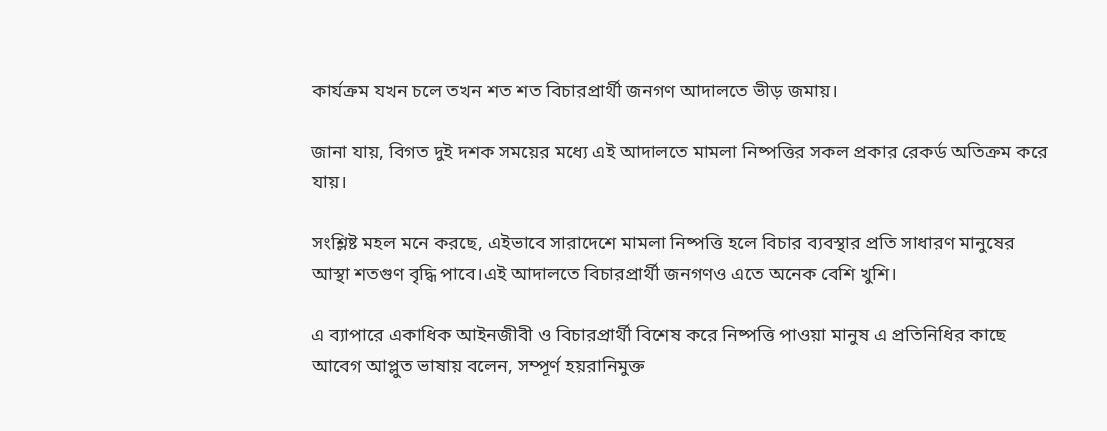কার্যক্রম যখন চলে তখন শত শত বিচারপ্রার্থী জনগণ আদালতে ভীড় জমায়।

জানা যায়, বিগত দুই দশক সময়ের মধ্যে এই আদালতে মামলা নিষ্পত্তির সকল প্রকার রেকর্ড অতিক্রম করে যায়।

সংশ্লিষ্ট মহল মনে করছে, এইভাবে সারাদেশে মামলা নিষ্পত্তি হলে বিচার ব্যবস্থার প্রতি সাধারণ মানুষের আস্থা শতগুণ বৃদ্ধি পাবে।এই আদালতে বিচারপ্রার্থী জনগণও এতে অনেক বেশি খুশি।

এ ব্যাপারে একাধিক আইনজীবী ও বিচারপ্রার্থী বিশেষ করে নিষ্পত্তি পাওয়া মানুষ এ প্রতিনিধির কাছে আবেগ আপ্লুত ভাষায় বলেন, সম্পূর্ণ হয়রানিমুক্ত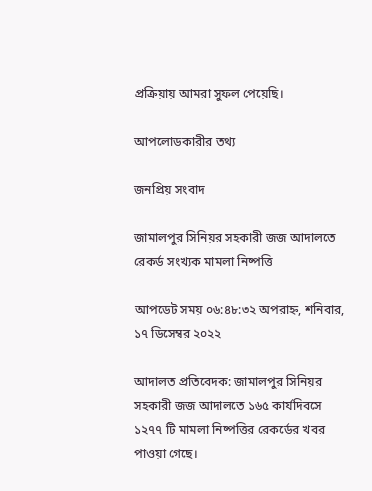প্রক্রিয়ায় আমরা সুফল পেয়েছি।

আপলোডকারীর তথ্য

জনপ্রিয় সংবাদ

জামালপুর সিনিয়র সহকারী জজ আদালতে রেকর্ড সংখ্যক মামলা নিষ্পত্তি

আপডেট সময় ০৬:৪৮:৩২ অপরাহ্ন, শনিবার, ১৭ ডিসেম্বর ২০২২

আদালত প্রতিবেদক: জামালপুর সিনিয়র সহকারী জজ আদালতে ১৬৫ কার্যদিবসে ১২৭৭ টি মামলা নিষ্পত্তির রেকর্ডের খবর পাওয়া গেছে।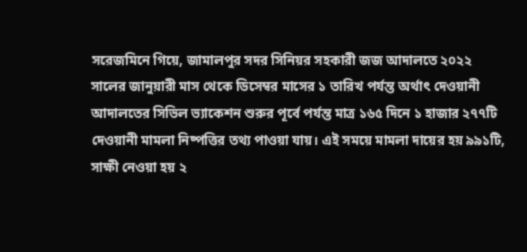সরেজমিনে গিয়ে, জামালপুর সদর সিনিয়র সহকারী জজ আদালতে ২০২২ সালের জানুয়ারী মাস থেকে ডিসেম্বর মাসের ১ তারিখ পর্যন্ত অর্থাৎ দেওয়ানী আদালতের সিভিল ভ্যাকেশন শুরুর পূর্বে পর্যন্ত মাত্র ১৬৫ দিনে ১ হাজার ২৭৭টি দেওয়ানী মামলা নিষ্পত্তির তথ্য পাওয়া যায়। এই সময়ে মামলা দায়ের হয় ৯৯১টি, সাক্ষী নেওয়া হয় ২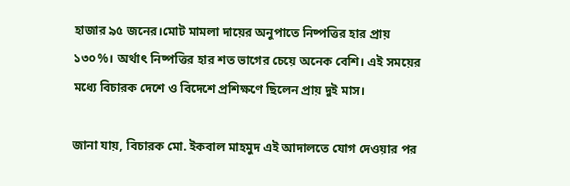হাজার ৯৫ জনের।মোট মামলা দায়ের অনুপাতে নিষ্পত্তির হার প্রায় ১৩০%। অর্থাৎ নিষ্পত্তির হার শত ভাগের চেয়ে অনেক বেশি। এই সময়ের মধ্যে বিচারক দেশে ও বিদেশে প্রশিক্ষণে ছিলেন প্রায় দুই মাস।

জানা যায়, বিচারক মো. ইকবাল মাহমুদ এই আদালতে যোগ দেওয়ার পর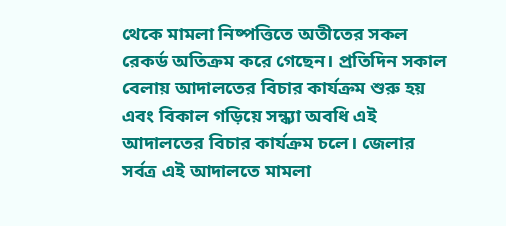থেকে মামলা নিষ্পত্তিতে অতীতের সকল রেকর্ড অতিক্রম করে গেছেন। প্রতিদিন সকাল বেলায় আদালতের বিচার কার্যক্রম শুরু হয় এবং বিকাল গড়িয়ে সন্ধ্যা অবধি এই আদালতের বিচার কার্যক্রম চলে। জেলার সর্বত্র এই আদালতে মামলা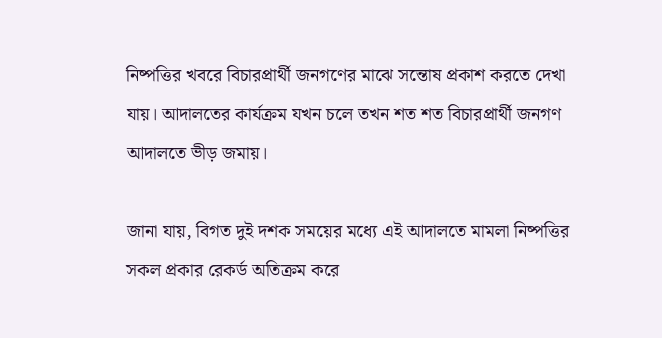নিষ্পত্তির খবরে বিচারপ্রার্থী জনগণের মাঝে সন্তোষ প্রকাশ করতে দেখা যায়। আদালতের কার্যক্রম যখন চলে তখন শত শত বিচারপ্রার্থী জনগণ আদালতে ভীড় জমায়।

জানা যায়, বিগত দুই দশক সময়ের মধ্যে এই আদালতে মামলা নিষ্পত্তির সকল প্রকার রেকর্ড অতিক্রম করে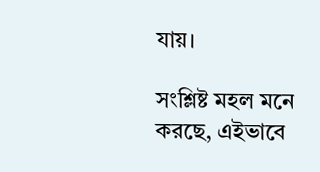যায়।

সংশ্লিষ্ট মহল মনে করছে, এইভাবে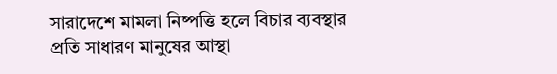সারাদেশে মামলা নিষ্পত্তি হলে বিচার ব্যবস্থার প্রতি সাধারণ মানুষের আস্থা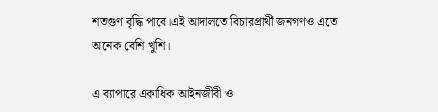শতগুণ বৃদ্ধি পাবে।এই আদালতে বিচারপ্রার্থী জনগণও এতে অনেক বেশি খুশি।

এ ব্যাপারে একাধিক আইনজীবী ও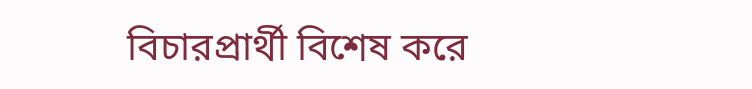বিচারপ্রার্থী বিশেষ করে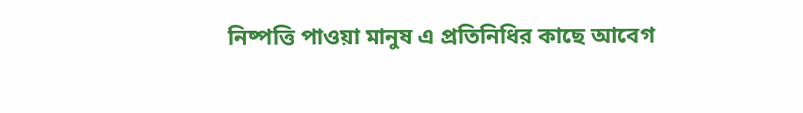নিষ্পত্তি পাওয়া মানুষ এ প্রতিনিধির কাছে আবেগ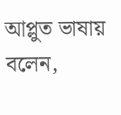আপ্লুত ভাষায় বলেন,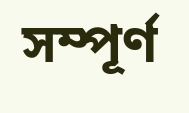সম্পূর্ণ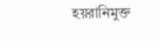হয়রানিমুক্ত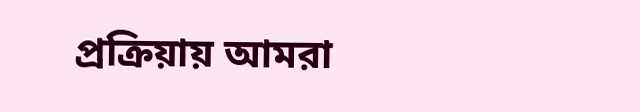প্রক্রিয়ায় আমরা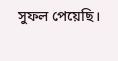সুফল পেয়েছি।